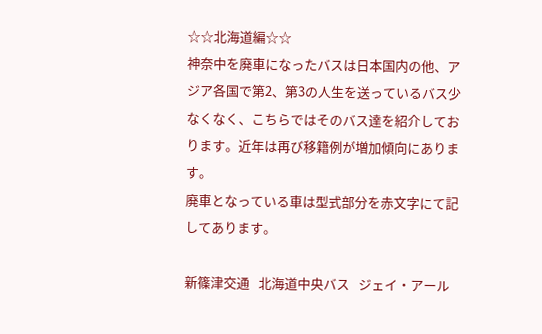☆☆北海道編☆☆
神奈中を廃車になったバスは日本国内の他、アジア各国で第2、第3の人生を送っているバス少なくなく、こちらではそのバス達を紹介しております。近年は再び移籍例が増加傾向にあります。
廃車となっている車は型式部分を赤文字にて記してあります。

新篠津交通   北海道中央バス   ジェイ・アール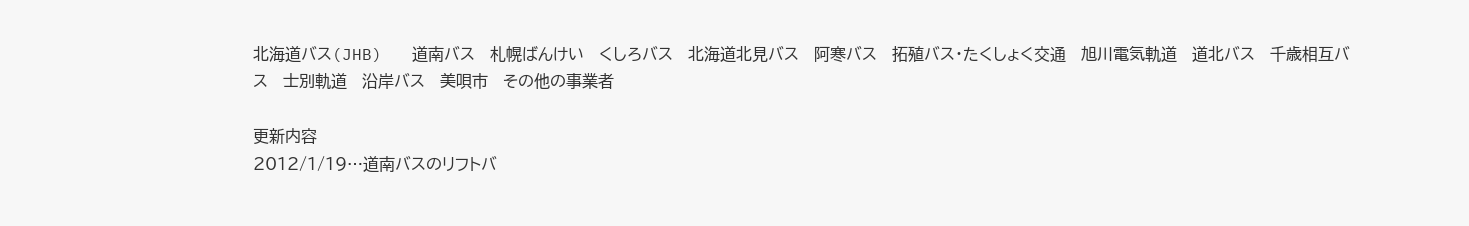北海道バス(JHB)   道南バス   札幌ばんけい   くしろバス   北海道北見バス   阿寒バス   拓殖バス・たくしょく交通   旭川電気軌道   道北バス   千歳相互バス   士別軌道   沿岸バス   美唄市   その他の事業者

更新内容
2012/1/19…道南バスのリフトバ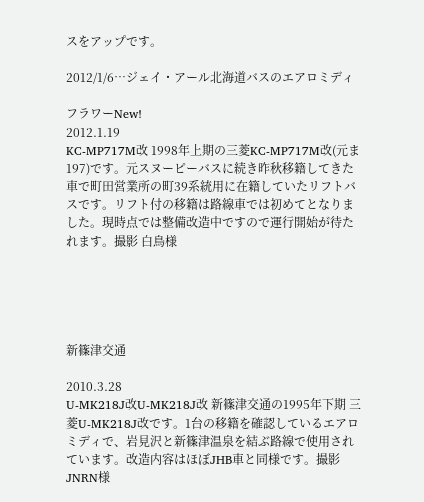スをアップです。

2012/1/6…ジェイ・アール北海道バスのエアロミディ

フラワーNew!
2012.1.19
KC-MP717M改 1998年上期の三菱KC-MP717M改(元ま197)です。元スヌーピーバスに続き昨秋移籍してきた車で町田営業所の町39系統用に在籍していたリフトバスです。リフト付の移籍は路線車では初めてとなりました。現時点では整備改造中ですので運行開始が待たれます。撮影 白鳥様





新篠津交通

2010.3.28
U-MK218J改U-MK218J改 新篠津交通の1995年下期 三菱U-MK218J改です。1台の移籍を確認しているエアロミディで、岩見沢と新篠津温泉を結ぶ路線で使用されています。改造内容はほぼJHB車と同様です。撮影 JNRN様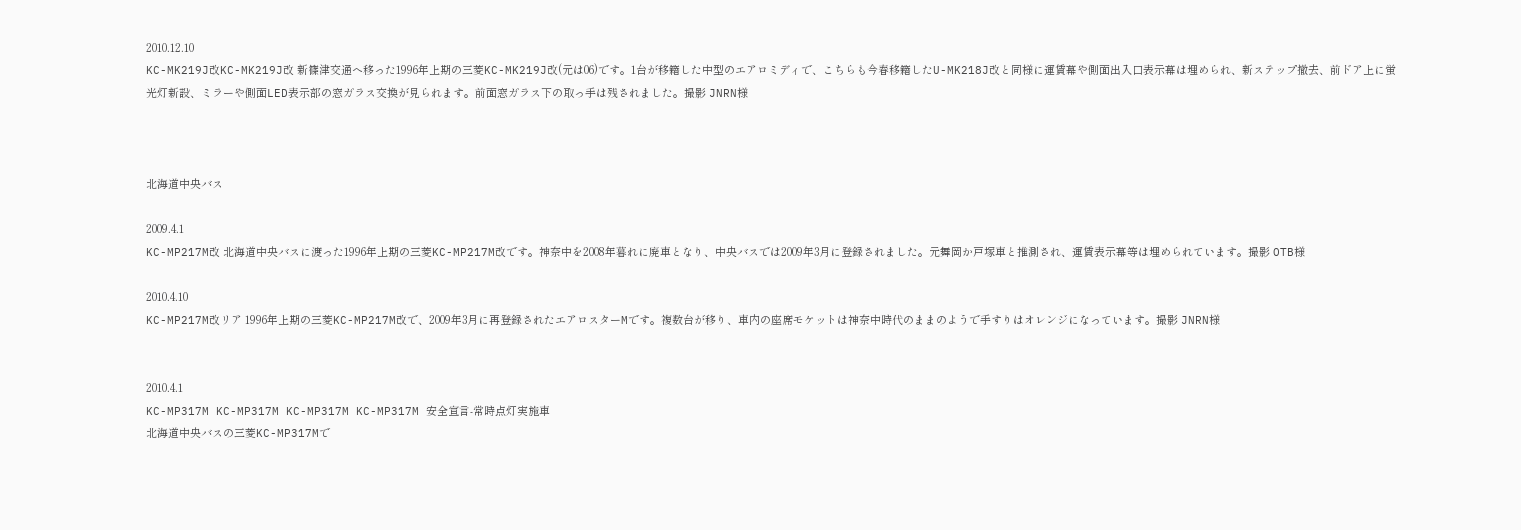2010.12.10
KC-MK219J改KC-MK219J改 新篠津交通へ移った1996年上期の三菱KC-MK219J改(元は06)です。1台が移籍した中型のエアロミディで、こちらも今春移籍したU-MK218J改と同様に運賃幕や側面出入口表示幕は埋められ、新ステップ撤去、前ドア上に蛍光灯新設、ミラーや側面LED表示部の窓ガラス交換が見られます。前面窓ガラス下の取っ手は残されました。撮影 JNRN様



北海道中央バス

2009.4.1
KC-MP217M改 北海道中央バスに渡った1996年上期の三菱KC-MP217M改です。神奈中を2008年暮れに廃車となり、中央バスでは2009年3月に登録されました。元舞岡か戸塚車と推測され、運賃表示幕等は埋められています。撮影 OTB様

2010.4.10
KC-MP217M改リア 1996年上期の三菱KC-MP217M改で、2009年3月に再登録されたエアロスターMです。複数台が移り、車内の座席モケットは神奈中時代のままのようで手すりはオレンジになっています。撮影 JNRN様


2010.4.1
KC-MP317M KC-MP317M KC-MP317M KC-MP317M 安全宣言-常時点灯実施車
北海道中央バスの三菱KC-MP317Mで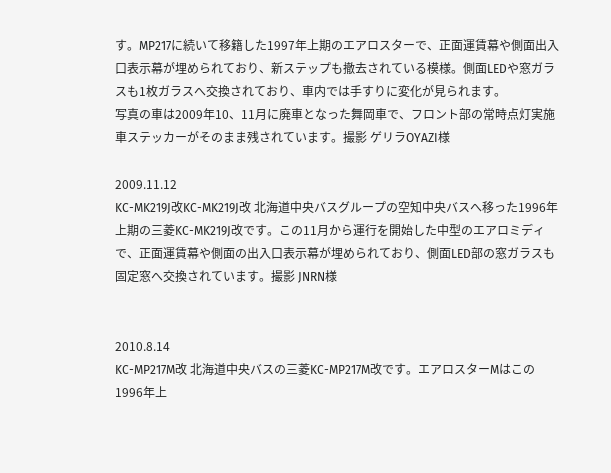す。MP217に続いて移籍した1997年上期のエアロスターで、正面運賃幕や側面出入口表示幕が埋められており、新ステップも撤去されている模様。側面LEDや窓ガラスも1枚ガラスへ交換されており、車内では手すりに変化が見られます。
写真の車は2009年10、11月に廃車となった舞岡車で、フロント部の常時点灯実施車ステッカーがそのまま残されています。撮影 ゲリラOYAZI様

2009.11.12
KC-MK219J改KC-MK219J改 北海道中央バスグループの空知中央バスへ移った1996年上期の三菱KC-MK219J改です。この11月から運行を開始した中型のエアロミディで、正面運賃幕や側面の出入口表示幕が埋められており、側面LED部の窓ガラスも固定窓へ交換されています。撮影 JNRN様


2010.8.14
KC-MP217M改 北海道中央バスの三菱KC-MP217M改です。エアロスターMはこの1996年上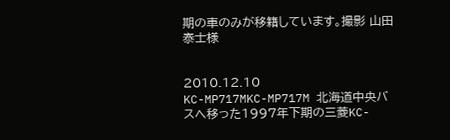期の車のみが移籍しています。撮影 山田泰士様


2010.12.10
KC-MP717MKC-MP717M 北海道中央バスへ移った1997年下期の三菱KC-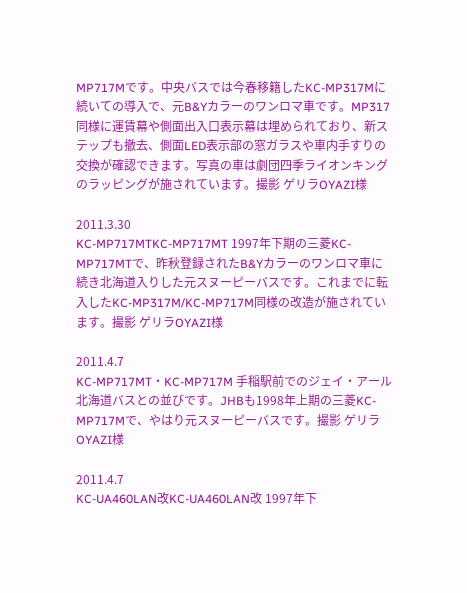MP717Mです。中央バスでは今春移籍したKC-MP317Mに続いての導入で、元B&Yカラーのワンロマ車です。MP317同様に運賃幕や側面出入口表示幕は埋められており、新ステップも撤去、側面LED表示部の窓ガラスや車内手すりの交換が確認できます。写真の車は劇団四季ライオンキングのラッピングが施されています。撮影 ゲリラOYAZI様

2011.3.30
KC-MP717MTKC-MP717MT 1997年下期の三菱KC-MP717MTで、昨秋登録されたB&Yカラーのワンロマ車に続き北海道入りした元スヌーピーバスです。これまでに転入したKC-MP317M/KC-MP717M同様の改造が施されています。撮影 ゲリラOYAZI様

2011.4.7
KC-MP717MT・KC-MP717M 手稲駅前でのジェイ・アール北海道バスとの並びです。JHBも1998年上期の三菱KC-MP717Mで、やはり元スヌーピーバスです。撮影 ゲリラOYAZI様

2011.4.7
KC-UA460LAN改KC-UA460LAN改 1997年下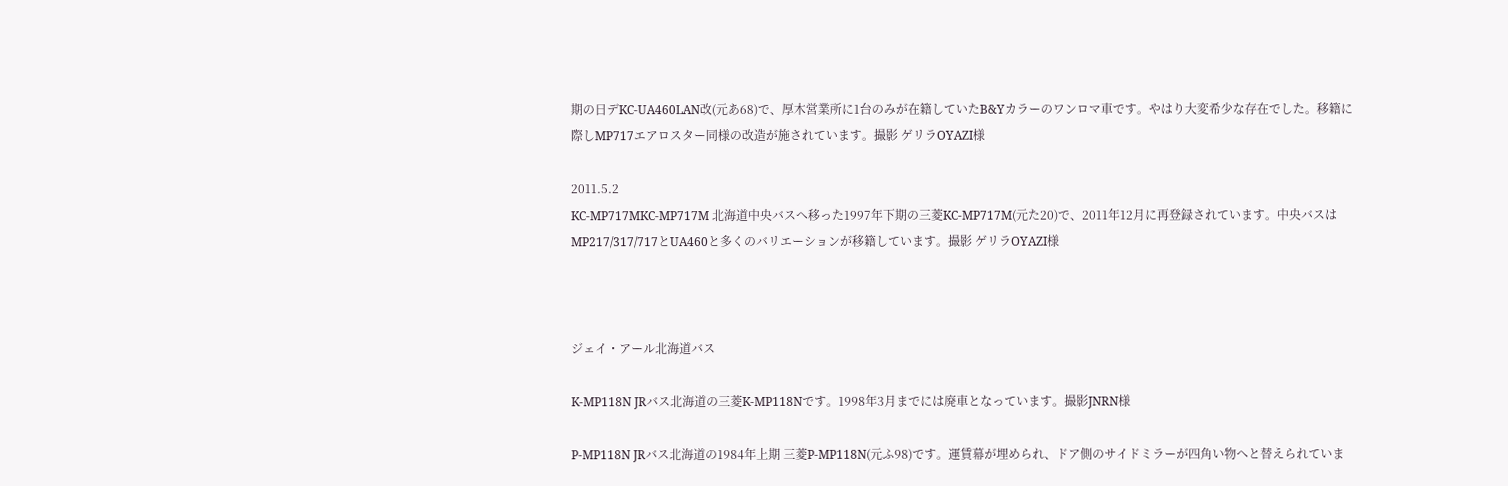期の日デKC-UA460LAN改(元あ68)で、厚木営業所に1台のみが在籍していたB&Yカラーのワンロマ車です。やはり大変希少な存在でした。移籍に際しMP717エアロスター同様の改造が施されています。撮影 ゲリラOYAZI様

2011.5.2
KC-MP717MKC-MP717M 北海道中央バスへ移った1997年下期の三菱KC-MP717M(元た20)で、2011年12月に再登録されています。中央バスはMP217/317/717とUA460と多くのバリエーションが移籍しています。撮影 ゲリラOYAZI様



ジェイ・アール北海道バス

K-MP118N JRバス北海道の三菱K-MP118Nです。1998年3月までには廃車となっています。撮影JNRN様

P-MP118N JRバス北海道の1984年上期 三菱P-MP118N(元ふ98)です。運賃幕が埋められ、ドア側のサイドミラーが四角い物へと替えられていま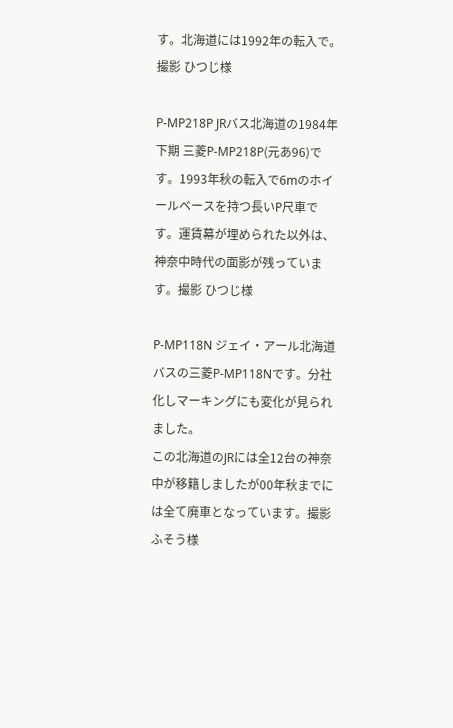す。北海道には1992年の転入で。撮影 ひつじ様

P-MP218P JRバス北海道の1984年下期 三菱P-MP218P(元あ96)です。1993年秋の転入で6mのホイールベースを持つ長いP尺車です。運賃幕が埋められた以外は、神奈中時代の面影が残っています。撮影 ひつじ様

P-MP118N ジェイ・アール北海道バスの三菱P-MP118Nです。分社化しマーキングにも変化が見られました。
この北海道のJRには全12台の神奈中が移籍しましたが00年秋までには全て廃車となっています。撮影 ふそう様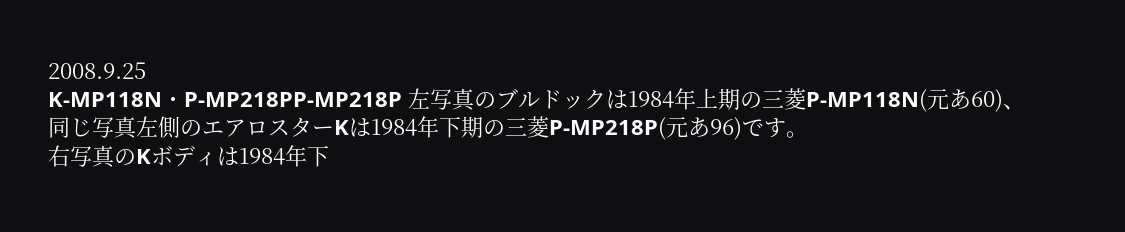2008.9.25
K-MP118N・P-MP218PP-MP218P 左写真のブルドックは1984年上期の三菱P-MP118N(元あ60)、
同じ写真左側のエアロスターKは1984年下期の三菱P-MP218P(元あ96)です。
右写真のKボディは1984年下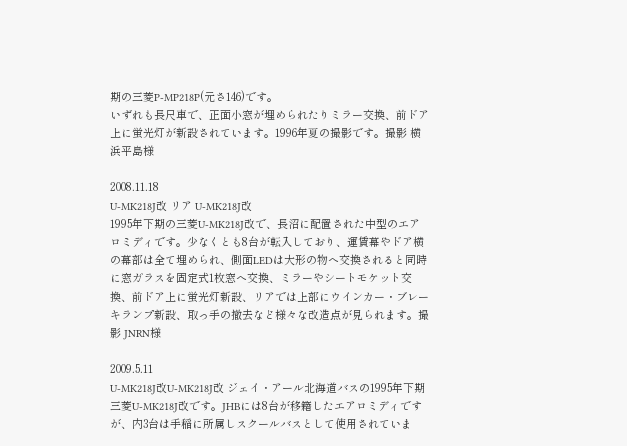期の三菱P-MP218P(元さ146)です。
いずれも長尺車で、正面小窓が埋められたりミラー交換、前ドア上に蛍光灯が新設されています。1996年夏の撮影です。撮影 横浜平島様

2008.11.18
U-MK218J改 リア U-MK218J改
1995年下期の三菱U-MK218J改で、長沼に配置された中型のエアロミディです。少なくとも8台が転入しており、運賃幕やドア横の幕部は全て埋められ、側面LEDは大形の物へ交換されると同時に窓ガラスを固定式1枚窓へ交換、ミラーやシートモケット交換、前ドア上に蛍光灯新設、リアでは上部にウインカー・ブレーキランプ新設、取っ手の撤去など様々な改造点が見られます。撮影 JNRN様

2009.5.11
U-MK218J改U-MK218J改 ジェイ・アール北海道バスの1995年下期 三菱U-MK218J改です。JHBには8台が移籍したエアロミディですが、内3台は手稲に所属しスクールバスとして使用されていま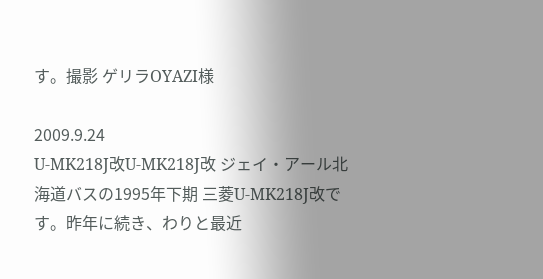す。撮影 ゲリラOYAZI様

2009.9.24
U-MK218J改U-MK218J改 ジェイ・アール北海道バスの1995年下期 三菱U-MK218J改です。昨年に続き、わりと最近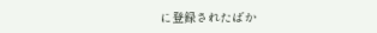に登録されたばか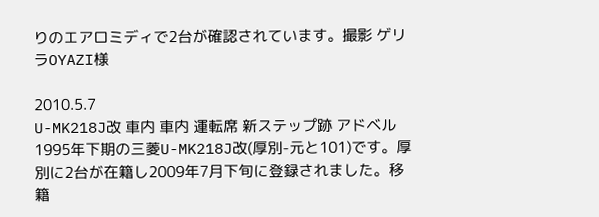りのエアロミディで2台が確認されています。撮影 ゲリラOYAZI様

2010.5.7
U-MK218J改 車内 車内 運転席 新ステップ跡 アドベル
1995年下期の三菱U-MK218J改(厚別-元と101)です。厚別に2台が在籍し2009年7月下旬に登録されました。移籍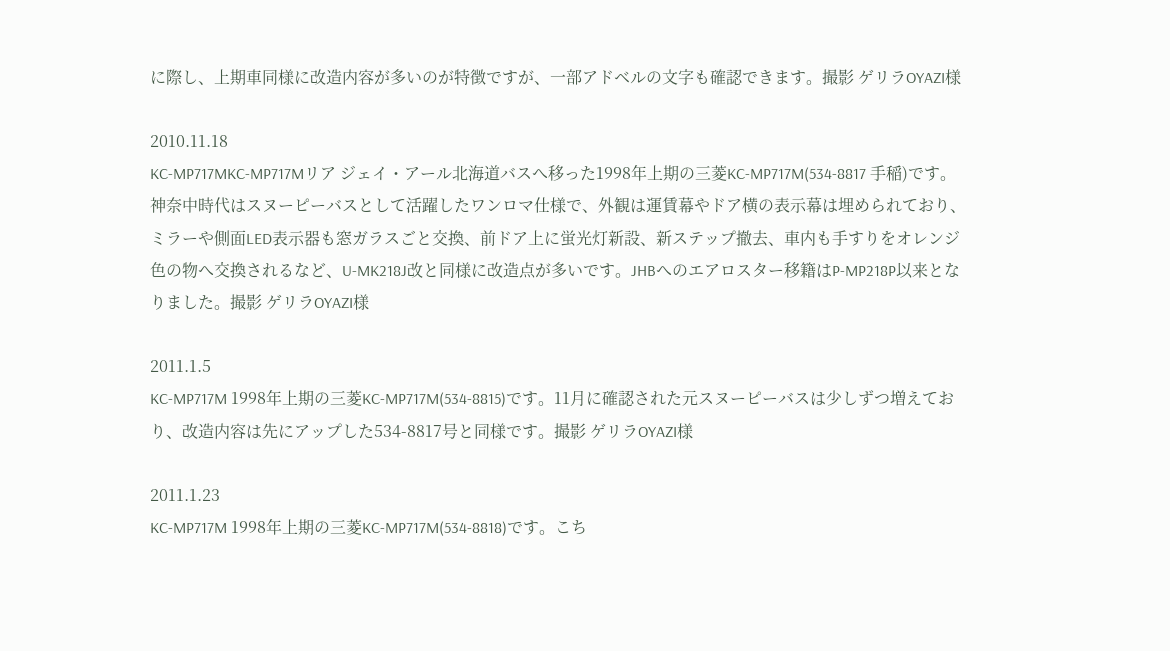に際し、上期車同様に改造内容が多いのが特徴ですが、一部アドベルの文字も確認できます。撮影 ゲリラOYAZI様

2010.11.18
KC-MP717MKC-MP717Mリア ジェイ・アール北海道バスへ移った1998年上期の三菱KC-MP717M(534-8817 手稲)です。神奈中時代はスヌーピーバスとして活躍したワンロマ仕様で、外観は運賃幕やドア横の表示幕は埋められており、ミラーや側面LED表示器も窓ガラスごと交換、前ドア上に蛍光灯新設、新ステップ撤去、車内も手すりをオレンジ色の物へ交換されるなど、U-MK218J改と同様に改造点が多いです。JHBへのエアロスター移籍はP-MP218P以来となりました。撮影 ゲリラOYAZI様

2011.1.5
KC-MP717M 1998年上期の三菱KC-MP717M(534-8815)です。11月に確認された元スヌーピーバスは少しずつ増えており、改造内容は先にアップした534-8817号と同様です。撮影 ゲリラOYAZI様

2011.1.23
KC-MP717M 1998年上期の三菱KC-MP717M(534-8818)です。こち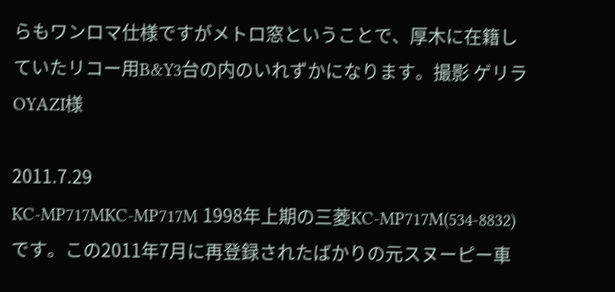らもワンロマ仕様ですがメトロ窓ということで、厚木に在籍していたリコー用B&Y3台の内のいれずかになります。撮影 ゲリラOYAZI様

2011.7.29
KC-MP717MKC-MP717M 1998年上期の三菱KC-MP717M(534-8832)です。この2011年7月に再登録されたばかりの元スヌーピー車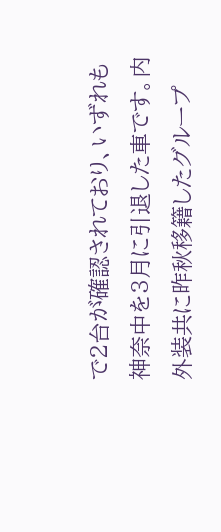で2台が確認されており、いずれも神奈中を3月に引退した車です。内外装共に昨秋移籍したグループ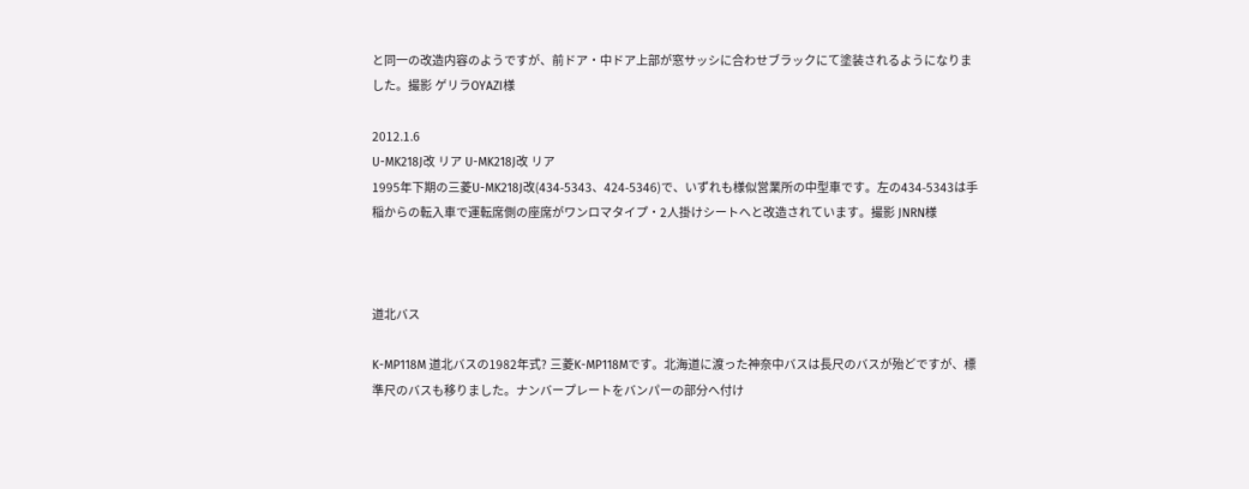と同一の改造内容のようですが、前ドア・中ドア上部が窓サッシに合わせブラックにて塗装されるようになりました。撮影 ゲリラOYAZI様

2012.1.6
U-MK218J改 リア U-MK218J改 リア
1995年下期の三菱U-MK218J改(434-5343、424-5346)で、いずれも様似営業所の中型車です。左の434-5343は手稲からの転入車で運転席側の座席がワンロマタイプ・2人掛けシートへと改造されています。撮影 JNRN様



道北バス

K-MP118M 道北バスの1982年式? 三菱K-MP118Mです。北海道に渡った神奈中バスは長尺のバスが殆どですが、標準尺のバスも移りました。ナンバープレートをバンパーの部分へ付け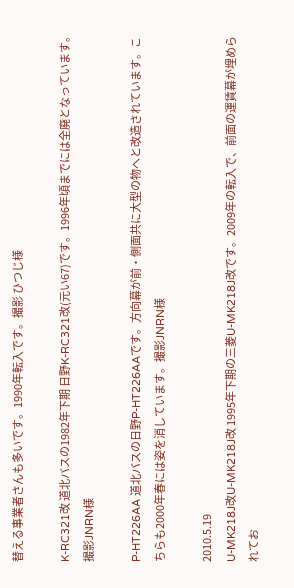替える事業者さんも多いです。1990年転入です。撮影 ひつじ様

K-RC321改 道北バスの1982年下期 日野K-RC321改(元い67)です。1996年頃までには全廃となっています。撮影JNRN様

P-HT226AA 道北バスの日野P-HT226AAです。方向幕が前・側面共に大型の物へと改造されています。こちらも2000年春には姿を消しています。撮影JNRN様

2010.5.19
U-MK218J改U-MK218J改 1995年下期の三菱U-MK218J改です。2009年の転入で、前面の運賃幕が埋められてお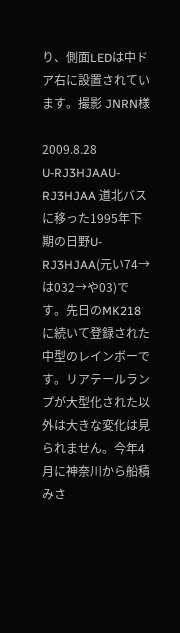り、側面LEDは中ドア右に設置されています。撮影 JNRN様

2009.8.28
U-RJ3HJAAU-RJ3HJAA 道北バスに移った1995年下期の日野U-RJ3HJAA(元い74→は032→や03)です。先日のMK218に続いて登録された中型のレインボーです。リアテールランプが大型化された以外は大きな変化は見られません。今年4月に神奈川から船積みさ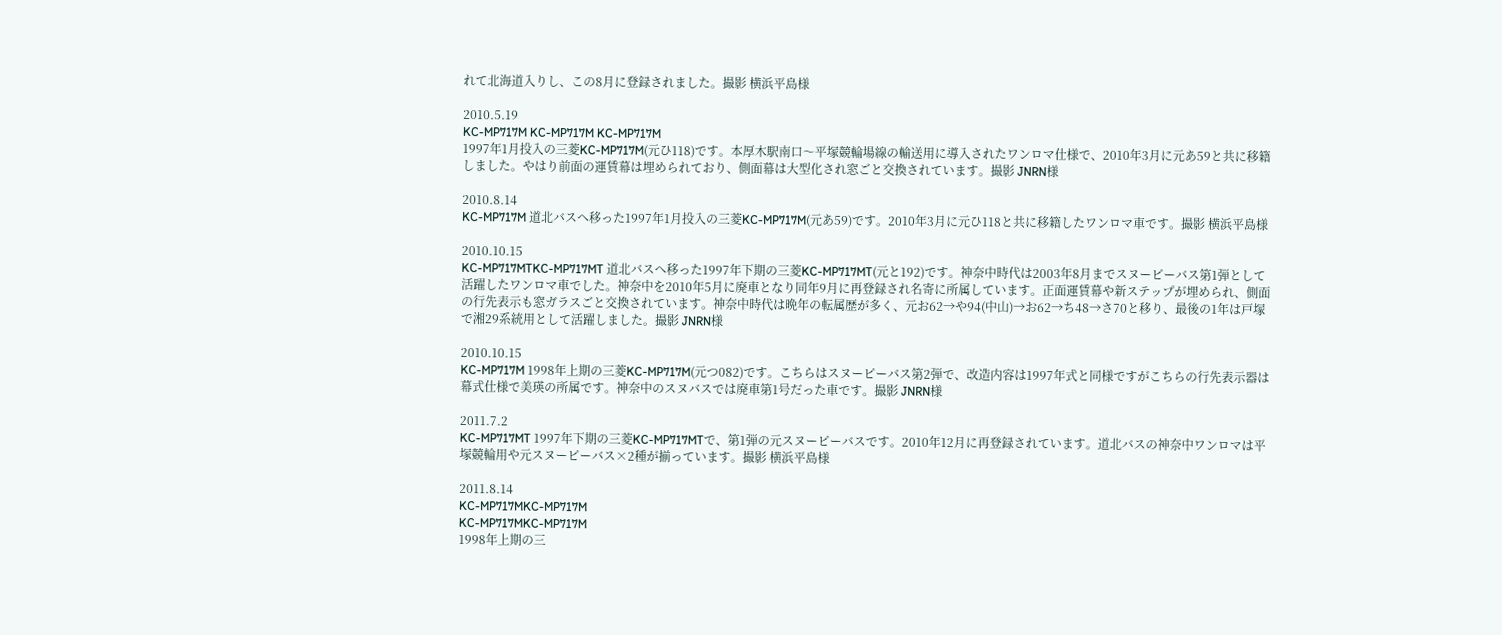れて北海道入りし、この8月に登録されました。撮影 横浜平島様

2010.5.19
KC-MP717M KC-MP717M KC-MP717M
1997年1月投入の三菱KC-MP717M(元ひ118)です。本厚木駅南口〜平塚競輪場線の輸送用に導入されたワンロマ仕様で、2010年3月に元あ59と共に移籍しました。やはり前面の運賃幕は埋められており、側面幕は大型化され窓ごと交換されています。撮影 JNRN様

2010.8.14
KC-MP717M 道北バスへ移った1997年1月投入の三菱KC-MP717M(元あ59)です。2010年3月に元ひ118と共に移籍したワンロマ車です。撮影 横浜平島様

2010.10.15
KC-MP717MTKC-MP717MT 道北バスへ移った1997年下期の三菱KC-MP717MT(元と192)です。神奈中時代は2003年8月までスヌーピーバス第1弾として活躍したワンロマ車でした。神奈中を2010年5月に廃車となり同年9月に再登録され名寄に所属しています。正面運賃幕や新ステップが埋められ、側面の行先表示も窓ガラスごと交換されています。神奈中時代は晩年の転属歴が多く、元お62→や94(中山)→お62→ち48→さ70と移り、最後の1年は戸塚で湘29系統用として活躍しました。撮影 JNRN様

2010.10.15
KC-MP717M 1998年上期の三菱KC-MP717M(元つ082)です。こちらはスヌーピーバス第2弾で、改造内容は1997年式と同様ですがこちらの行先表示器は幕式仕様で美瑛の所属です。神奈中のスヌバスでは廃車第1号だった車です。撮影 JNRN様

2011.7.2
KC-MP717MT 1997年下期の三菱KC-MP717MTで、第1弾の元スヌーピーバスです。2010年12月に再登録されています。道北バスの神奈中ワンロマは平塚競輪用や元スヌーピーバス×2種が揃っています。撮影 横浜平島様

2011.8.14
KC-MP717MKC-MP717M
KC-MP717MKC-MP717M
1998年上期の三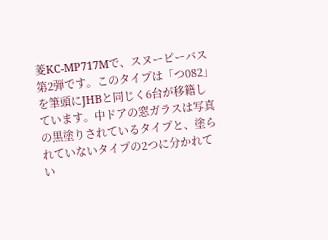菱KC-MP717Mで、スヌーピーバス第2弾です。このタイプは「つ082」を筆頭にJHBと同じく6台が移籍しています。中ドアの窓ガラスは写真の黒塗りされているタイプと、塗られていないタイプの2つに分かれてい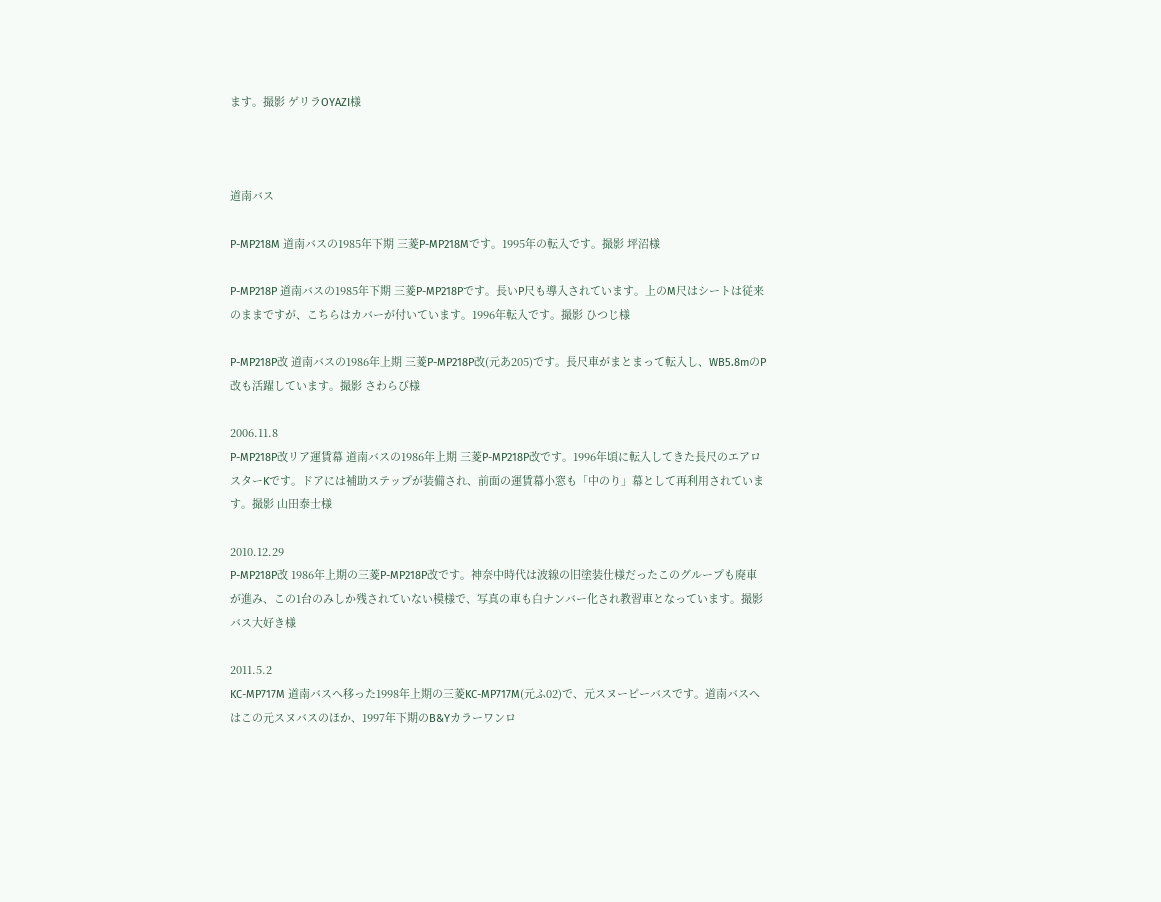ます。撮影 ゲリラOYAZI様



道南バス

P-MP218M 道南バスの1985年下期 三菱P-MP218Mです。1995年の転入です。撮影 坪沼様

P-MP218P 道南バスの1985年下期 三菱P-MP218Pです。長いP尺も導入されています。上のM尺はシートは従来のままですが、こちらはカバーが付いています。1996年転入です。撮影 ひつじ様

P-MP218P改 道南バスの1986年上期 三菱P-MP218P改(元あ205)です。長尺車がまとまって転入し、WB5.8mのP改も活躍しています。撮影 さわらび様

2006.11.8
P-MP218P改リア運賃幕 道南バスの1986年上期 三菱P-MP218P改です。1996年頃に転入してきた長尺のエアロスターKです。ドアには補助ステップが装備され、前面の運賃幕小窓も「中のり」幕として再利用されています。撮影 山田泰士様

2010.12.29
P-MP218P改 1986年上期の三菱P-MP218P改です。神奈中時代は波線の旧塗装仕様だったこのグループも廃車が進み、この1台のみしか残されていない模様で、写真の車も白ナンバー化され教習車となっています。撮影 バス大好き様

2011.5.2
KC-MP717M 道南バスへ移った1998年上期の三菱KC-MP717M(元ふ02)で、元スヌーピーバスです。道南バスへはこの元スヌバスのほか、1997年下期のB&Yカラーワンロ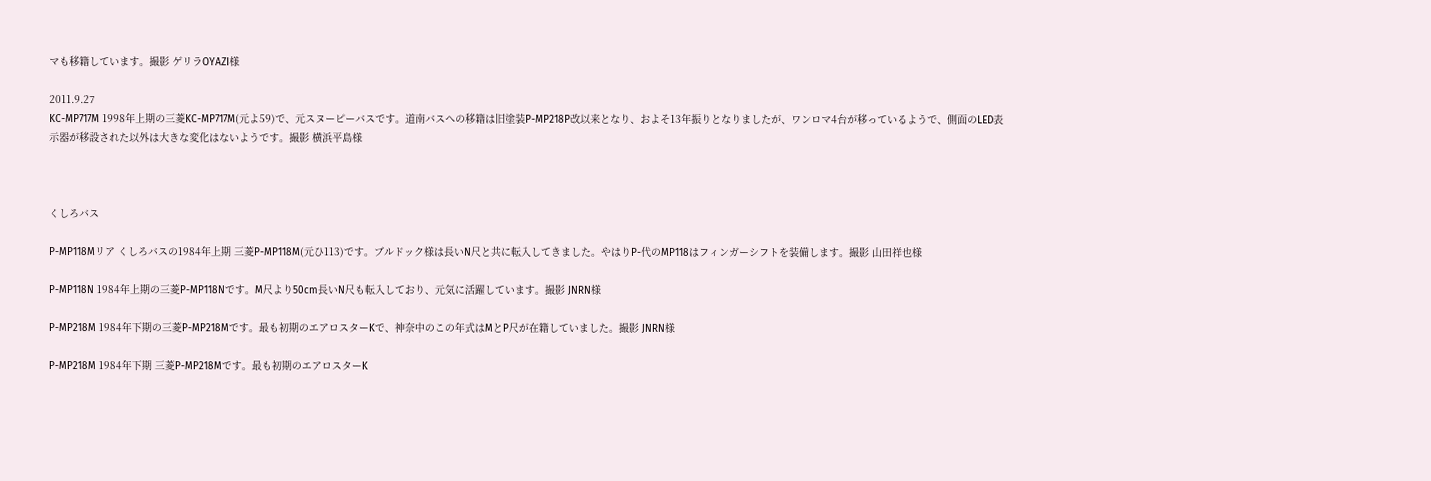マも移籍しています。撮影 ゲリラOYAZI様

2011.9.27
KC-MP717M 1998年上期の三菱KC-MP717M(元よ59)で、元スヌーピーバスです。道南バスへの移籍は旧塗装P-MP218P改以来となり、およそ13年振りとなりましたが、ワンロマ4台が移っているようで、側面のLED表示器が移設された以外は大きな変化はないようです。撮影 横浜平島様



くしろバス

P-MP118Mリア くしろバスの1984年上期 三菱P-MP118M(元ひ113)です。ブルドック様は長いN尺と共に転入してきました。やはりP-代のMP118はフィンガーシフトを装備します。撮影 山田祥也様

P-MP118N 1984年上期の三菱P-MP118Nです。M尺より50cm長いN尺も転入しており、元気に活躍しています。撮影 JNRN様

P-MP218M 1984年下期の三菱P-MP218Mです。最も初期のエアロスターKで、神奈中のこの年式はMとP尺が在籍していました。撮影 JNRN様

P-MP218M 1984年下期 三菱P-MP218Mです。最も初期のエアロスターK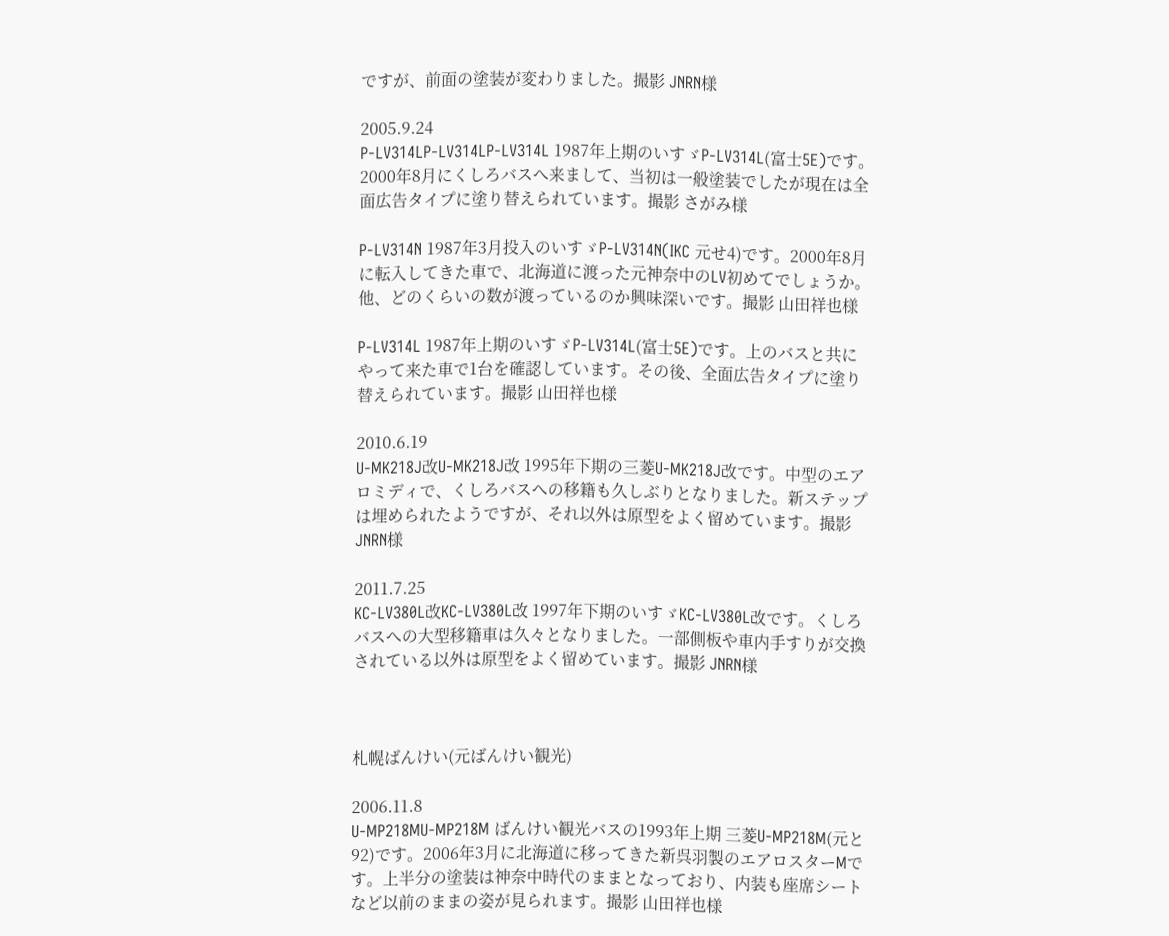ですが、前面の塗装が変わりました。撮影 JNRN様

2005.9.24
P-LV314LP-LV314LP-LV314L 1987年上期のいすゞP-LV314L(富士5E)です。2000年8月にくしろバスへ来まして、当初は一般塗装でしたが現在は全面広告タイプに塗り替えられています。撮影 さがみ様

P-LV314N 1987年3月投入のいすゞP-LV314N(IKC 元せ4)です。2000年8月に転入してきた車で、北海道に渡った元神奈中のLV初めてでしょうか。他、どのくらいの数が渡っているのか興味深いです。撮影 山田祥也様

P-LV314L 1987年上期のいすゞP-LV314L(富士5E)です。上のバスと共にやって来た車で1台を確認しています。その後、全面広告タイプに塗り替えられています。撮影 山田祥也様

2010.6.19
U-MK218J改U-MK218J改 1995年下期の三菱U-MK218J改です。中型のエアロミディで、くしろバスへの移籍も久しぶりとなりました。新ステップは埋められたようですが、それ以外は原型をよく留めています。撮影 JNRN様

2011.7.25
KC-LV380L改KC-LV380L改 1997年下期のいすゞKC-LV380L改です。くしろバスへの大型移籍車は久々となりました。一部側板や車内手すりが交換されている以外は原型をよく留めています。撮影 JNRN様



札幌ばんけい(元ばんけい観光)

2006.11.8
U-MP218MU-MP218M ばんけい観光バスの1993年上期 三菱U-MP218M(元と92)です。2006年3月に北海道に移ってきた新呉羽製のエアロスターMです。上半分の塗装は神奈中時代のままとなっており、内装も座席シートなど以前のままの姿が見られます。撮影 山田祥也様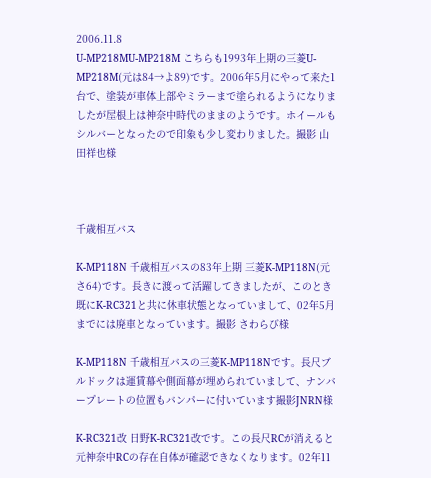2006.11.8
U-MP218MU-MP218M こちらも1993年上期の三菱U-MP218M(元は84→よ89)です。2006年5月にやって来た1台で、塗装が車体上部やミラーまで塗られるようになりましたが屋根上は神奈中時代のままのようです。ホイールもシルバーとなったので印象も少し変わりました。撮影 山田祥也様



千歳相互バス

K-MP118N 千歳相互バスの83年上期 三菱K-MP118N(元さ64)です。長きに渡って活躍してきましたが、このとき既にK-RC321と共に休車状態となっていまして、02年5月までには廃車となっています。撮影 さわらび様

K-MP118N 千歳相互バスの三菱K-MP118Nです。長尺ブルドックは運賃幕や側面幕が埋められていまして、ナンバープレートの位置もバンパーに付いています撮影JNRN様

K-RC321改 日野K-RC321改です。この長尺RCが消えると元神奈中RCの存在自体が確認できなくなります。02年11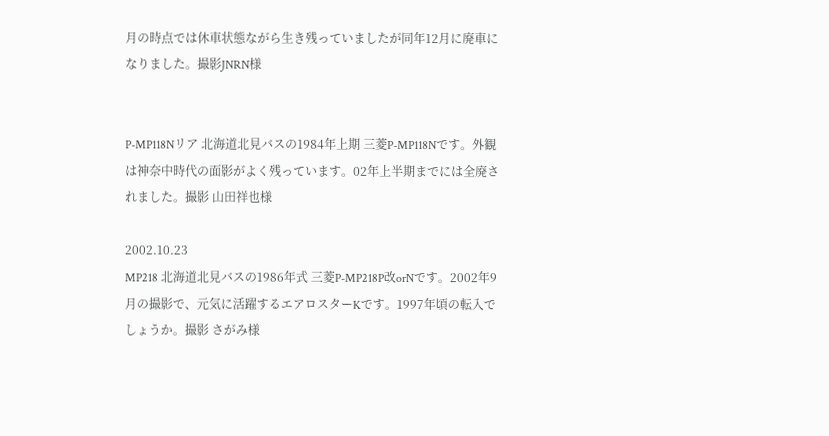月の時点では休車状態ながら生き残っていましたが同年12月に廃車になりました。撮影JNRN様


P-MP118Nリア 北海道北見バスの1984年上期 三菱P-MP118Nです。外観は神奈中時代の面影がよく残っています。02年上半期までには全廃されました。撮影 山田祥也様

2002.10.23
MP218 北海道北見バスの1986年式 三菱P-MP218P改orNです。2002年9月の撮影で、元気に活躍するエアロスターKです。1997年頃の転入でしょうか。撮影 さがみ様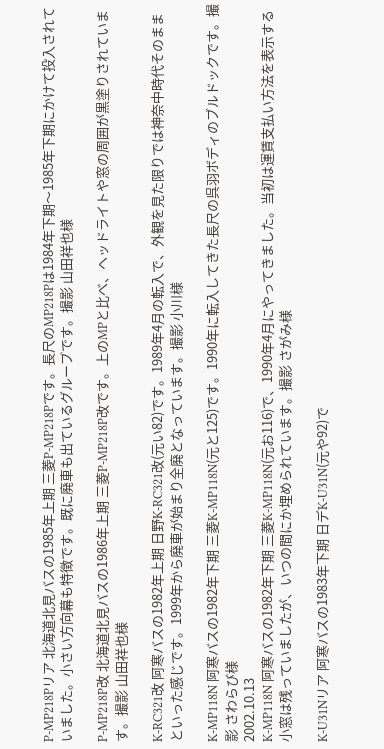P-MP218Pリア 北海道北見バスの1985年上期 三菱P-MP218Pです。長尺のMP218Pは1984年下期〜1985年下期にかけて投入されていました。小さい方向幕も特徴です。既に廃車も出ているグループです。撮影 山田祥也様

P-MP218P改 北海道北見バスの1986年上期 三菱P-MP218P改です。上のMPと比べ、ヘッドライトや窓の周囲が黒塗りされています。撮影 山田祥也様

K-RC321改 阿寒バスの1982年上期 日野K-RC321改(元い82)です。1989年4月の転入で、外観を見た限りでは神奈中時代そのままといった感じです。1999年から廃車が始まり全廃となっています。撮影 小川様

K-MP118N 阿寒バスの1982年下期 三菱K-MP118N(元と125)です。1990年に転入してきた長尺の呉羽ボディのブルドックです。撮影 さわらび様
2002.10.13
K-MP118N 阿寒バスの1982年下期 三菱K-MP118N(元お116)で、1990年4月にやってきました。当初は運賃支払い方法を表示する小窓は残っていましたが、いつの間にか埋められています。撮影 さがみ様

K-U31Nリア 阿寒バスの1983年下期 日デK-U31N(元や92)で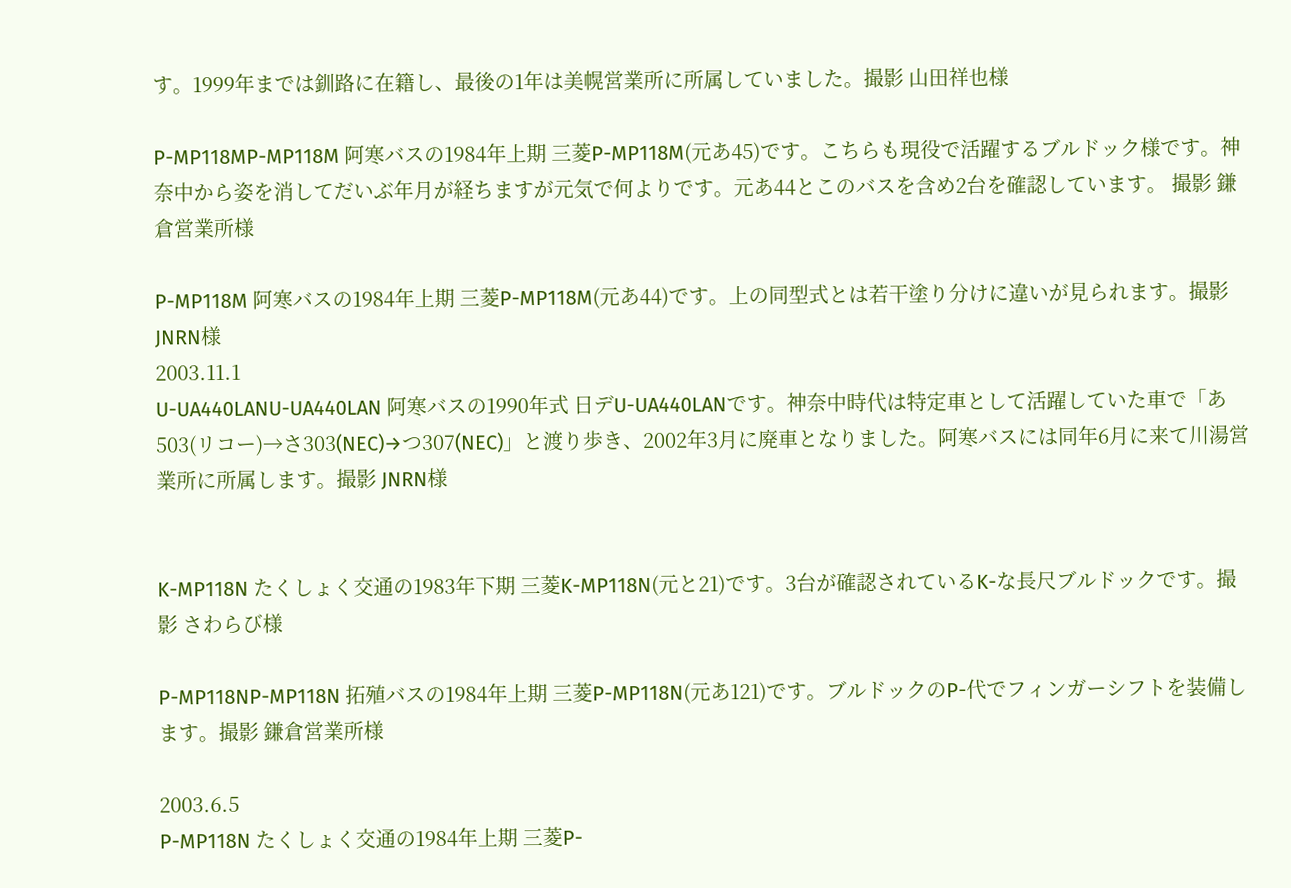す。1999年までは釧路に在籍し、最後の1年は美幌営業所に所属していました。撮影 山田祥也様

P-MP118MP-MP118M 阿寒バスの1984年上期 三菱P-MP118M(元あ45)です。こちらも現役で活躍するブルドック様です。神奈中から姿を消してだいぶ年月が経ちますが元気で何よりです。元あ44とこのバスを含め2台を確認しています。 撮影 鎌倉営業所様

P-MP118M 阿寒バスの1984年上期 三菱P-MP118M(元あ44)です。上の同型式とは若干塗り分けに違いが見られます。撮影JNRN様
2003.11.1
U-UA440LANU-UA440LAN 阿寒バスの1990年式 日デU-UA440LANです。神奈中時代は特定車として活躍していた車で「あ503(リコー)→さ303(NEC)→つ307(NEC)」と渡り歩き、2002年3月に廃車となりました。阿寒バスには同年6月に来て川湯営業所に所属します。撮影 JNRN様


K-MP118N たくしょく交通の1983年下期 三菱K-MP118N(元と21)です。3台が確認されているK-な長尺ブルドックです。撮影 さわらび様

P-MP118NP-MP118N 拓殖バスの1984年上期 三菱P-MP118N(元あ121)です。ブルドックのP-代でフィンガーシフトを装備します。撮影 鎌倉営業所様

2003.6.5
P-MP118N たくしょく交通の1984年上期 三菱P-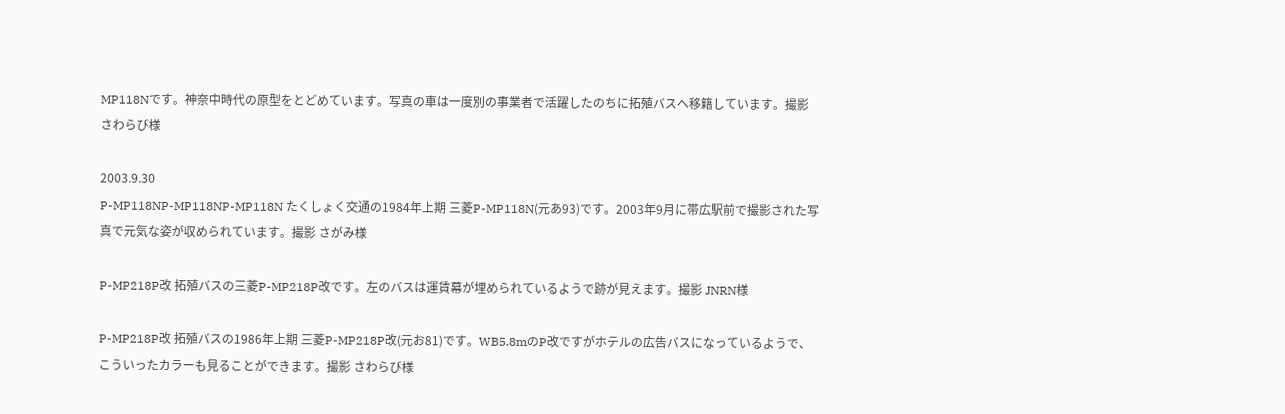MP118Nです。神奈中時代の原型をとどめています。写真の車は一度別の事業者で活躍したのちに拓殖バスへ移籍しています。撮影 さわらび様

2003.9.30
P-MP118NP-MP118NP-MP118N たくしょく交通の1984年上期 三菱P-MP118N(元あ93)です。2003年9月に帯広駅前で撮影された写真で元気な姿が収められています。撮影 さがみ様

P-MP218P改 拓殖バスの三菱P-MP218P改です。左のバスは運賃幕が埋められているようで跡が見えます。撮影 JNRN様

P-MP218P改 拓殖バスの1986年上期 三菱P-MP218P改(元お81)です。WB5.8mのP改ですがホテルの広告バスになっているようで、こういったカラーも見ることができます。撮影 さわらび様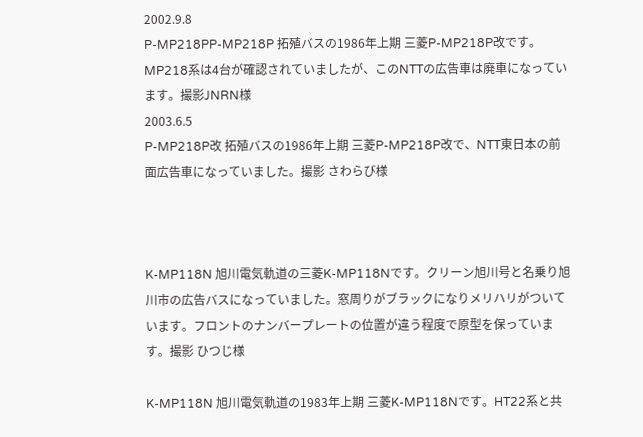2002.9.8
P-MP218PP-MP218P 拓殖バスの1986年上期 三菱P-MP218P改です。MP218系は4台が確認されていましたが、このNTTの広告車は廃車になっています。撮影JNRN様
2003.6.5
P-MP218P改 拓殖バスの1986年上期 三菱P-MP218P改で、NTT東日本の前面広告車になっていました。撮影 さわらび様



K-MP118N 旭川電気軌道の三菱K-MP118Nです。クリーン旭川号と名乗り旭川市の広告バスになっていました。窓周りがブラックになりメリハリがついています。フロントのナンバープレートの位置が違う程度で原型を保っています。撮影 ひつじ様

K-MP118N 旭川電気軌道の1983年上期 三菱K-MP118Nです。HT22系と共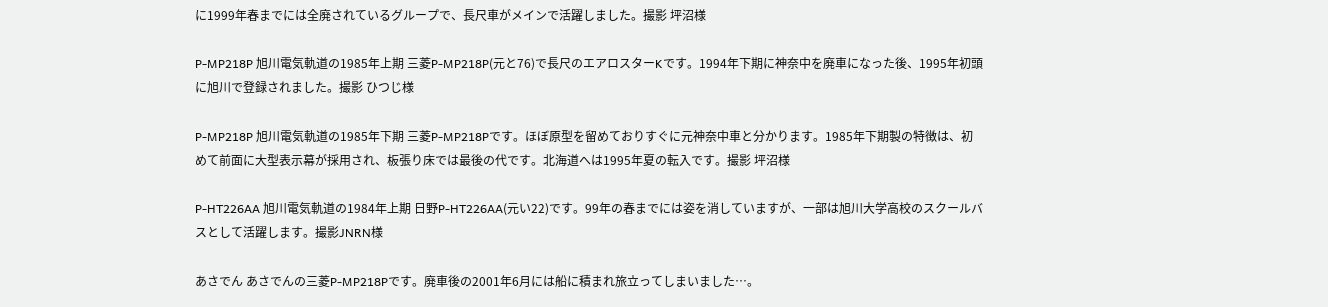に1999年春までには全廃されているグループで、長尺車がメインで活躍しました。撮影 坪沼様

P-MP218P 旭川電気軌道の1985年上期 三菱P-MP218P(元と76)で長尺のエアロスターKです。1994年下期に神奈中を廃車になった後、1995年初頭に旭川で登録されました。撮影 ひつじ様

P-MP218P 旭川電気軌道の1985年下期 三菱P-MP218Pです。ほぼ原型を留めておりすぐに元神奈中車と分かります。1985年下期製の特徴は、初めて前面に大型表示幕が採用され、板張り床では最後の代です。北海道へは1995年夏の転入です。撮影 坪沼様

P-HT226AA 旭川電気軌道の1984年上期 日野P-HT226AA(元い22)です。99年の春までには姿を消していますが、一部は旭川大学高校のスクールバスとして活躍します。撮影JNRN様

あさでん あさでんの三菱P-MP218Pです。廃車後の2001年6月には船に積まれ旅立ってしまいました…。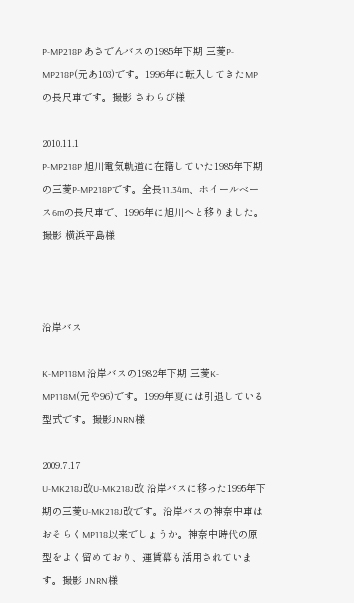P-MP218P あさでんバスの1985年下期 三菱P-MP218P(元あ103)です。1996年に転入してきたMPの長尺車です。撮影 さわらび様

2010.11.1
P-MP218P 旭川電気軌道に在籍していた1985年下期の三菱P-MP218Pです。全長11.34m、ホイールベース6mの長尺車で、1996年に旭川へと移りました。撮影 横浜平島様



沿岸バス

K-MP118M 沿岸バスの1982年下期 三菱K-MP118M(元や96)です。1999年夏には引退している型式です。撮影JNRN様

2009.7.17
U-MK218J改U-MK218J改 沿岸バスに移った1995年下期の三菱U-MK218J改です。沿岸バスの神奈中車はおそらくMP118以来でしょうか。神奈中時代の原型をよく留めており、運賃幕も活用されています。撮影 JNRN様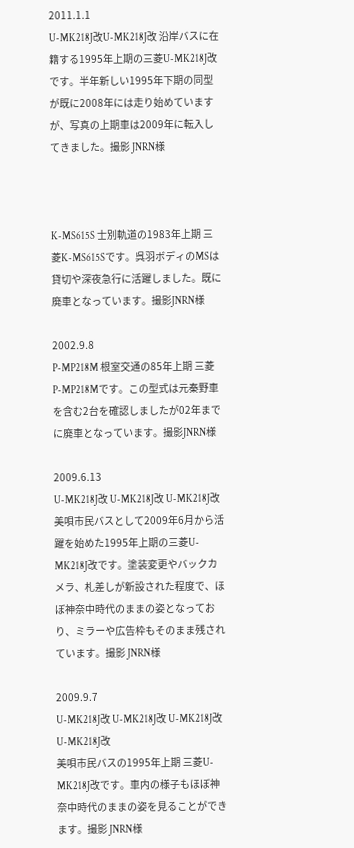2011.1.1
U-MK218J改U-MK218J改 沿岸バスに在籍する1995年上期の三菱U-MK218J改です。半年新しい1995年下期の同型が既に2008年には走り始めていますが、写真の上期車は2009年に転入してきました。撮影 JNRN様



K-MS615S 士別軌道の1983年上期 三菱K-MS615Sです。呉羽ボディのMSは貸切や深夜急行に活躍しました。既に廃車となっています。撮影JNRN様

2002.9.8
P-MP218M 根室交通の85年上期 三菱P-MP218Mです。この型式は元秦野車を含む2台を確認しましたが02年までに廃車となっています。撮影JNRN様

2009.6.13
U-MK218J改 U-MK218J改 U-MK218J改
美唄市民バスとして2009年6月から活躍を始めた1995年上期の三菱U-MK218J改です。塗装変更やバックカメラ、札差しが新設された程度で、ほぼ神奈中時代のままの姿となっており、ミラーや広告枠もそのまま残されています。撮影 JNRN様

2009.9.7
U-MK218J改 U-MK218J改 U-MK218J改 U-MK218J改
美唄市民バスの1995年上期 三菱U-MK218J改です。車内の様子もほぼ神奈中時代のままの姿を見ることができます。撮影 JNRN様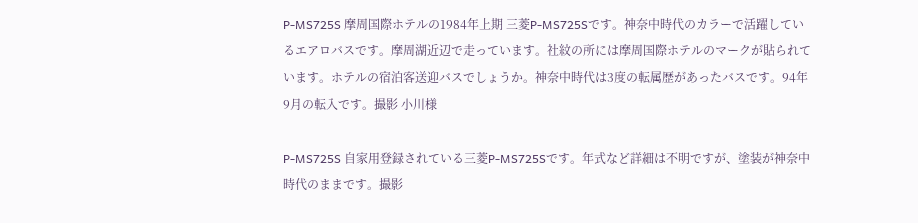P-MS725S 摩周国際ホテルの1984年上期 三菱P-MS725Sです。神奈中時代のカラーで活躍しているエアロバスです。摩周湖近辺で走っています。社紋の所には摩周国際ホテルのマークが貼られています。ホテルの宿泊客送迎バスでしょうか。神奈中時代は3度の転属歴があったバスです。94年9月の転入です。撮影 小川様

P-MS725S 自家用登録されている三菱P-MS725Sです。年式など詳細は不明ですが、塗装が神奈中時代のままです。撮影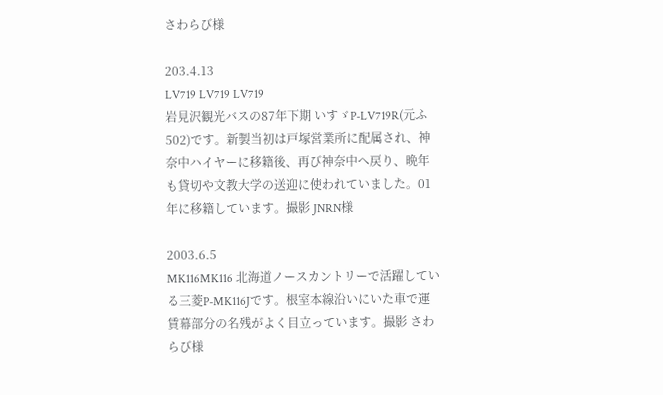さわらび様

203.4.13
LV719 LV719 LV719
岩見沢観光バスの87年下期 いすゞP-LV719R(元ふ502)です。新製当初は戸塚営業所に配属され、神奈中ハイヤーに移籍後、再び神奈中へ戻り、晩年も貸切や文教大学の送迎に使われていました。01年に移籍しています。撮影 JNRN様

2003.6.5
MK116MK116 北海道ノースカントリーで活躍している三菱P-MK116Jです。根室本線沿いにいた車で運賃幕部分の名残がよく目立っています。撮影 さわらび様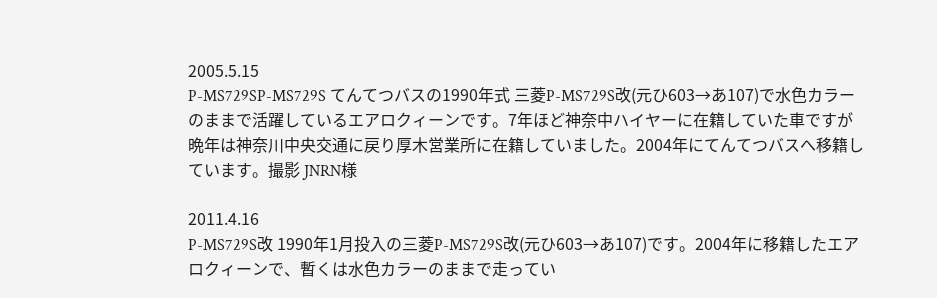2005.5.15
P-MS729SP-MS729S てんてつバスの1990年式 三菱P-MS729S改(元ひ603→あ107)で水色カラーのままで活躍しているエアロクィーンです。7年ほど神奈中ハイヤーに在籍していた車ですが晩年は神奈川中央交通に戻り厚木営業所に在籍していました。2004年にてんてつバスへ移籍しています。撮影 JNRN様

2011.4.16
P-MS729S改 1990年1月投入の三菱P-MS729S改(元ひ603→あ107)です。2004年に移籍したエアロクィーンで、暫くは水色カラーのままで走ってい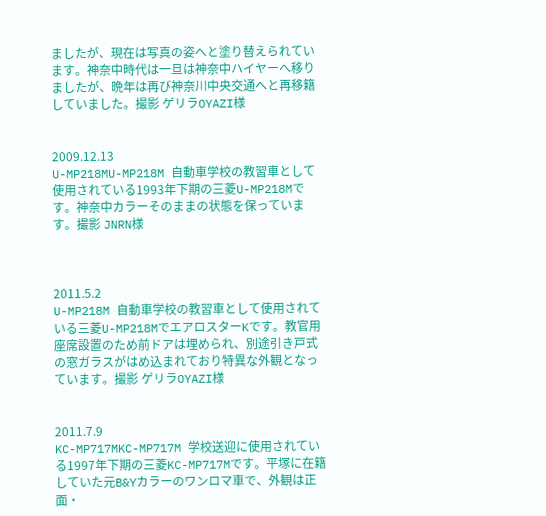ましたが、現在は写真の姿へと塗り替えられています。神奈中時代は一旦は神奈中ハイヤーへ移りましたが、晩年は再び神奈川中央交通へと再移籍していました。撮影 ゲリラOYAZI様


2009.12.13
U-MP218MU-MP218M 自動車学校の教習車として使用されている1993年下期の三菱U-MP218Mです。神奈中カラーそのままの状態を保っています。撮影 JNRN様



2011.5.2
U-MP218M 自動車学校の教習車として使用されている三菱U-MP218MでエアロスターKです。教官用座席設置のため前ドアは埋められ、別途引き戸式の窓ガラスがはめ込まれており特異な外観となっています。撮影 ゲリラOYAZI様


2011.7.9
KC-MP717MKC-MP717M 学校送迎に使用されている1997年下期の三菱KC-MP717Mです。平塚に在籍していた元B&Yカラーのワンロマ車で、外観は正面・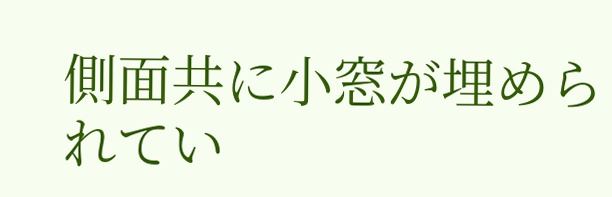側面共に小窓が埋められてい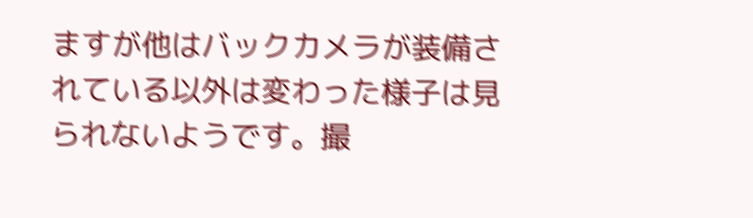ますが他はバックカメラが装備されている以外は変わった様子は見られないようです。撮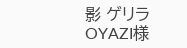影 ゲリラOYAZI様